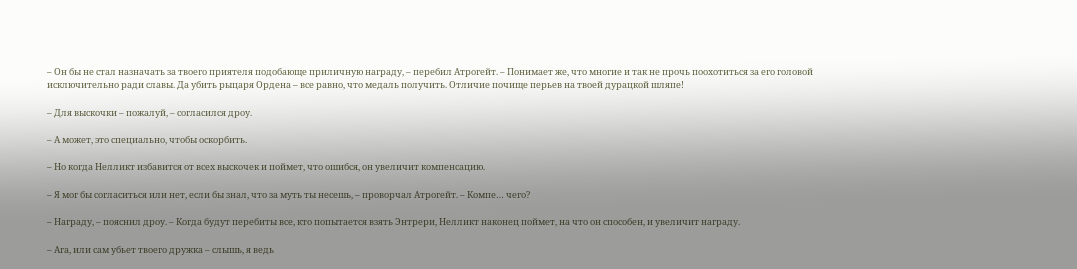– Он бы не стал назначать за твоего приятеля подобающе приличную награду, – перебил Атрогейт. – Понимает же, что многие и так не прочь поохотиться за его головой исключительно ради славы. Да убить рыцаря Ордена – все равно, что медаль получить. Отличие почище перьев на твоей дурацкой шляпе!

– Для выскочки – пожалуй, – согласился дроу.

– А может, это специально, чтобы оскорбить.

– Но когда Нелликт избавится от всех выскочек и поймет, что ошибся, он увеличит компенсацию.

– Я мог бы согласиться или нет, если бы знал, что за муть ты несешь, – проворчал Атрогейт. – Компе… чего?

– Награду, – пояснил дроу. – Когда будут перебиты все, кто попытается взять Энтрери, Нелликт наконец поймет, на что он способен, и увеличит награду.

– Ага, или сам убьет твоего дружка – слышь, я ведь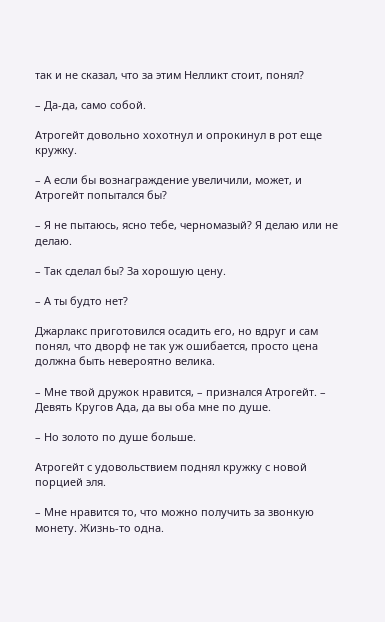так и не сказал, что за этим Нелликт стоит, понял?

– Да-да, само собой.

Атрогейт довольно хохотнул и опрокинул в рот еще кружку.

– А если бы вознаграждение увеличили, может, и Атрогейт попытался бы?

– Я не пытаюсь, ясно тебе, черномазый? Я делаю или не делаю.

– Так сделал бы? За хорошую цену.

– А ты будто нет?

Джарлакс приготовился осадить его, но вдруг и сам понял, что дворф не так уж ошибается, просто цена должна быть невероятно велика.

– Мне твой дружок нравится, – признался Атрогейт. – Девять Кругов Ада, да вы оба мне по душе.

– Но золото по душе больше.

Атрогейт с удовольствием поднял кружку с новой порцией эля.

– Мне нравится то, что можно получить за звонкую монету. Жизнь-то одна.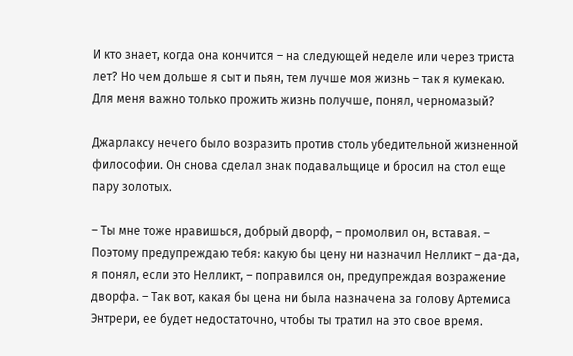И кто знает, когда она кончится – на следующей неделе или через триста лет? Но чем дольше я сыт и пьян, тем лучше моя жизнь – так я кумекаю. Для меня важно только прожить жизнь получше, понял, черномазый?

Джарлаксу нечего было возразить против столь убедительной жизненной философии. Он снова сделал знак подавальщице и бросил на стол еще пару золотых.

– Ты мне тоже нравишься, добрый дворф, – промолвил он, вставая. – Поэтому предупреждаю тебя: какую бы цену ни назначил Нелликт – да-да, я понял, если это Нелликт, – поправился он, предупреждая возражение дворфа. – Так вот, какая бы цена ни была назначена за голову Артемиса Энтрери, ее будет недостаточно, чтобы ты тратил на это свое время.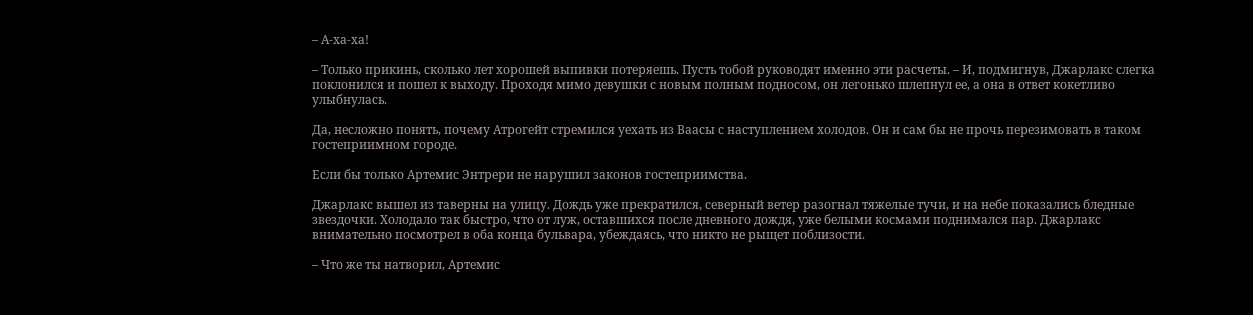– А-ха-ха!

– Только прикинь, сколько лет хорошей выпивки потеряешь. Пусть тобой руководят именно эти расчеты. – И, подмигнув, Джарлакс слегка поклонился и пошел к выходу. Проходя мимо девушки с новым полным подносом, он легонько шлепнул ее, а она в ответ кокетливо улыбнулась.

Да, несложно понять, почему Атрогейт стремился уехать из Ваасы с наступлением холодов. Он и сам бы не прочь перезимовать в таком гостеприимном городе.

Если бы только Артемис Энтрери не нарушил законов гостеприимства.

Джарлакс вышел из таверны на улицу. Дождь уже прекратился, северный ветер разогнал тяжелые тучи, и на небе показались бледные звездочки. Холодало так быстро, что от луж, оставшихся после дневного дождя, уже белыми космами поднимался пар. Джарлакс внимательно посмотрел в оба конца бульвара, убеждаясь, что никто не рыщет поблизости.

– Что же ты натворил, Артемис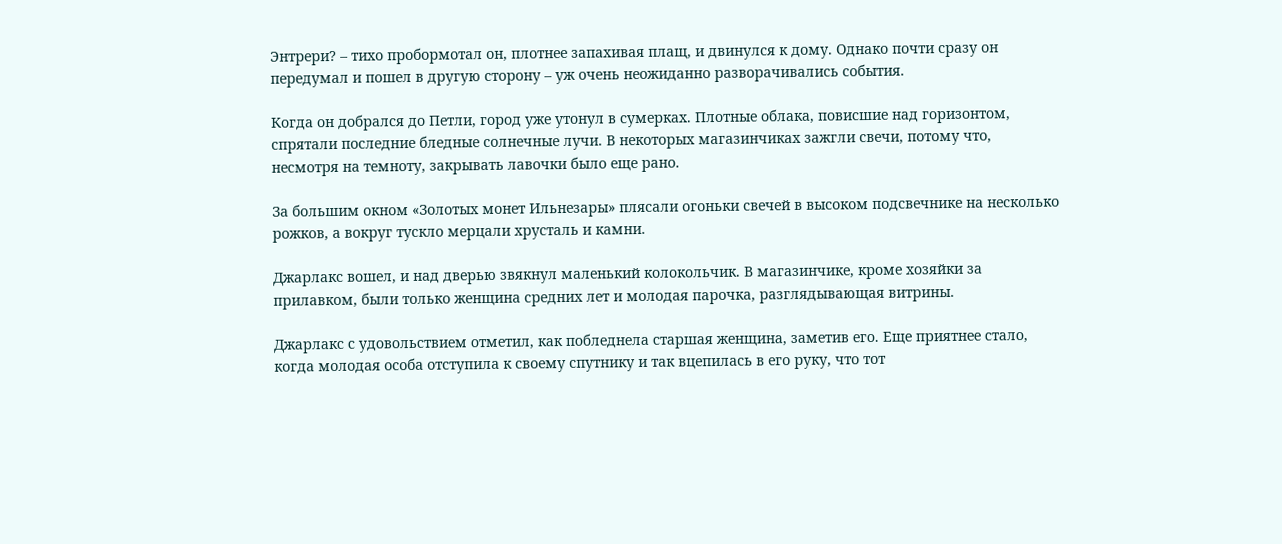Энтрери? – тихо пробормотал он, плотнее запахивая плащ, и двинулся к дому. Однако почти сразу он передумал и пошел в другую сторону – уж очень неожиданно разворачивались события.

Когда он добрался до Петли, город уже утонул в сумерках. Плотные облака, повисшие над горизонтом, спрятали последние бледные солнечные лучи. В некоторых магазинчиках зажгли свечи, потому что, несмотря на темноту, закрывать лавочки было еще рано.

За большим окном «Золотых монет Ильнезары» плясали огоньки свечей в высоком подсвечнике на несколько рожков, а вокруг тускло мерцали хрусталь и камни.

Джарлакс вошел, и над дверью звякнул маленький колокольчик. В магазинчике, кроме хозяйки за прилавком, были только женщина средних лет и молодая парочка, разглядывающая витрины.

Джарлакс с удовольствием отметил, как побледнела старшая женщина, заметив его. Еще приятнее стало, когда молодая особа отступила к своему спутнику и так вцепилась в его руку, что тот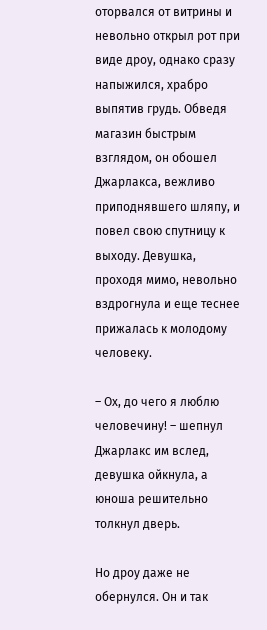оторвался от витрины и невольно открыл рот при виде дроу, однако сразу напыжился, храбро выпятив грудь. Обведя магазин быстрым взглядом, он обошел Джарлакса, вежливо приподнявшего шляпу, и повел свою спутницу к выходу. Девушка, проходя мимо, невольно вздрогнула и еще теснее прижалась к молодому человеку.

– Ох, до чего я люблю человечину! – шепнул Джарлакс им вслед, девушка ойкнула, а юноша решительно толкнул дверь.

Но дроу даже не обернулся. Он и так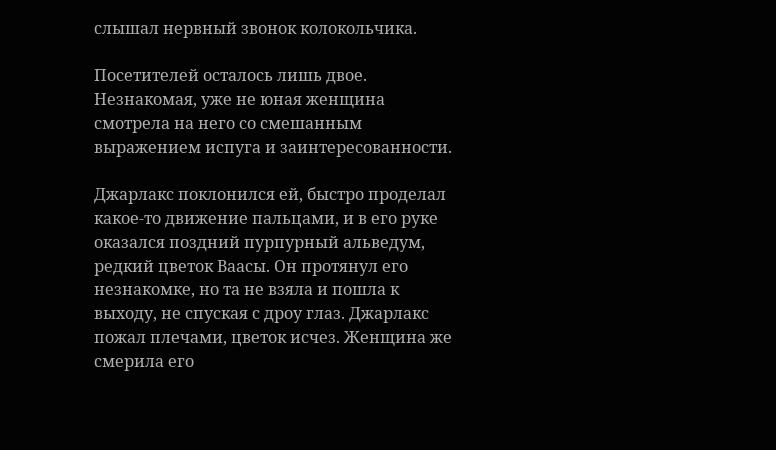слышал нервный звонок колокольчика.

Посетителей осталось лишь двое. Незнакомая, уже не юная женщина смотрела на него со смешанным выражением испуга и заинтересованности.

Джарлакс поклонился ей, быстро проделал какое-то движение пальцами, и в его руке оказался поздний пурпурный альведум, редкий цветок Ваасы. Он протянул его незнакомке, но та не взяла и пошла к выходу, не спуская с дроу глаз. Джарлакс пожал плечами, цветок исчез. Женщина же смерила его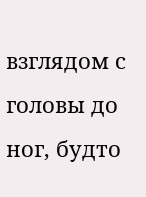взглядом с головы до ног, будто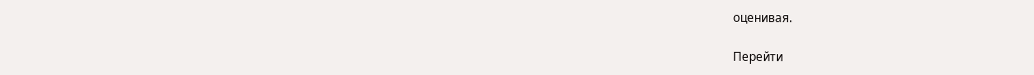оценивая.

Перейти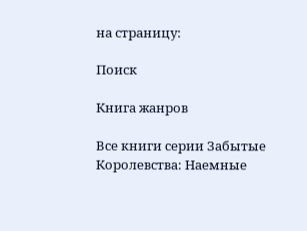на страницу:

Поиск

Книга жанров

Все книги серии Забытые Королевства: Наемные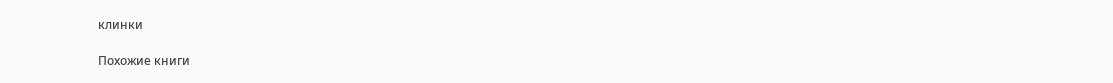клинки

Похожие книги